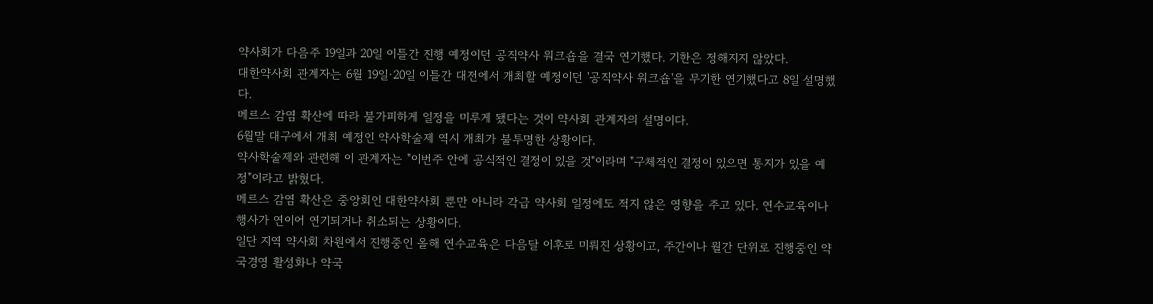약사회가 다음주 19일과 20일 이틀간 진행 예정이던 공직약사 워크숍을 결국 연기했다. 기한은 정해지지 않았다.
대한약사회 관계자는 6월 19일·20일 이틀간 대전에서 개최할 예정이던 '공직약사 워크숍'을 무기한 연기했다고 8일 설명했다.
메르스 감염 확산에 따라 불가피하게 일정을 미루게 됐다는 것이 약사회 관계자의 설명이다.
6월말 대구에서 개최 예정인 약사학술제 역시 개최가 불투명한 상황이다.
약사학술제와 관련해 이 관계자는 "이번주 안에 공식적인 결정이 있을 것"이라며 "구체적인 결정이 있으면 통지가 있을 예정"이라고 밝혔다.
메르스 감염 확산은 중앙회인 대한약사회 뿐만 아니라 각급 약사회 일정에도 적지 않은 영향을 주고 있다. 연수교육이나 행사가 연이어 연기되거나 취소되는 상황이다.
일단 지역 약사회 차원에서 진행중인 올해 연수교육은 다음달 이후로 미뤄진 상황이고, 주간이나 월간 단위로 진행중인 약국경영 활성화나 약국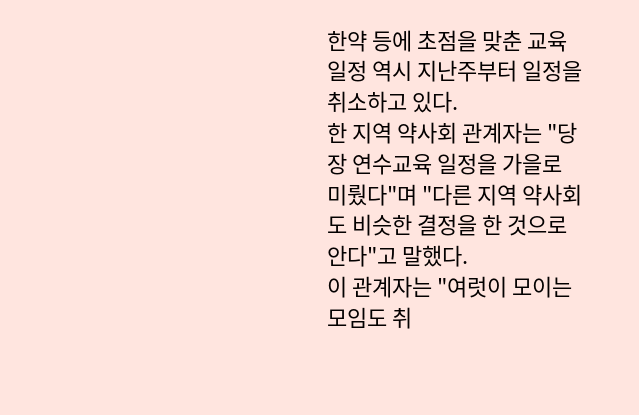한약 등에 초점을 맞춘 교육 일정 역시 지난주부터 일정을 취소하고 있다.
한 지역 약사회 관계자는 "당장 연수교육 일정을 가을로 미뤘다"며 "다른 지역 약사회도 비슷한 결정을 한 것으로 안다"고 말했다.
이 관계자는 "여럿이 모이는 모임도 취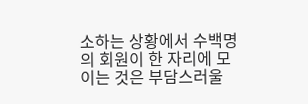소하는 상황에서 수백명의 회원이 한 자리에 모이는 것은 부담스러울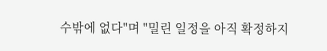수밖에 없다"며 "밀린 일정을 아직 확정하지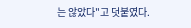는 않았다"고 덧붙였다.